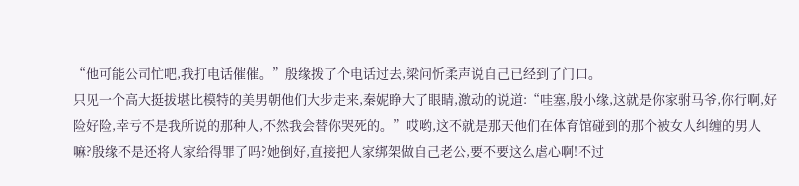“他可能公司忙吧,我打电话催催。”殷缘拨了个电话过去,梁问忻柔声说自己已经到了门口。
只见一个高大挺拔堪比模特的美男朝他们大步走来,秦妮睁大了眼睛,激动的说道:“哇塞,殷小缘,这就是你家驸马爷,你行啊,好险好险,幸亏不是我所说的那种人,不然我会替你哭死的。”哎哟,这不就是那天他们在体育馆碰到的那个被女人纠缠的男人嘛?殷缘不是还将人家给得罪了吗?她倒好,直接把人家绑架做自己老公,要不要这么虐心啊!不过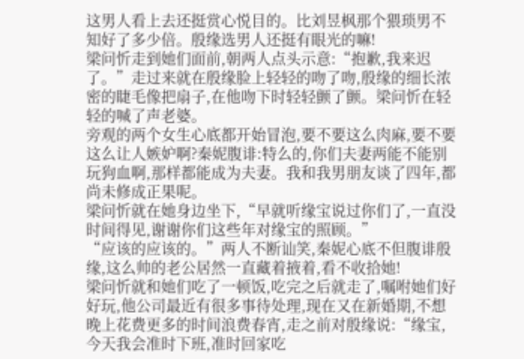这男人看上去还挺赏心悦目的。比刘昱枫那个猥琐男不知好了多少倍。殷缘选男人还挺有眼光的嘛!
梁问忻走到她们面前,朝两人点头示意:“抱歉,我来迟了。”走过来就在殷缘脸上轻轻的吻了吻,殷缘的细长浓密的睫毛像把扇子,在他吻下时轻轻颤了颤。梁问忻在轻轻的喊了声老婆。
旁观的两个女生心底都开始冒泡,要不要这么肉麻,要不要这么让人嫉妒啊?秦妮腹诽:特么的,你们夫妻两能不能别玩狗血啊,那样都能成为夫妻。我和我男朋友谈了四年,都尚未修成正果呢。
梁问忻就在她身边坐下,“早就听缘宝说过你们了,一直没时间得见,谢谢你们这些年对缘宝的照顾。”
“应该的应该的。”两人不断讪笑,秦妮心底不但腹诽殷缘,这么帅的老公居然一直藏着掖着,看不收拾她!
梁问忻就和她们吃了一顿饭,吃完之后就走了,嘱咐她们好好玩,他公司最近有很多事待处理,现在又在新婚期,不想晚上花费更多的时间浪费春宵,走之前对殷缘说:“缘宝,今天我会准时下班,准时回家吃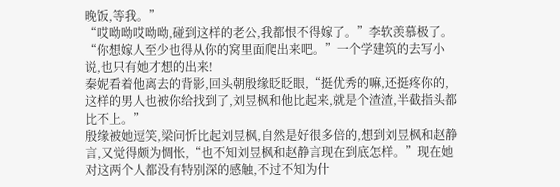晚饭,等我。”
“哎呦呦哎呦呦,碰到这样的老公,我都恨不得嫁了。”李软羡慕极了。
“你想嫁人至少也得从你的窝里面爬出来吧。”一个学建筑的去写小说,也只有她才想的出来!
秦妮看着他离去的背影,回头朝殷缘眨眨眼,“挺优秀的嘛,还挺疼你的,这样的男人也被你给找到了,刘昱枫和他比起来,就是个渣渣,半截指头都比不上。”
殷缘被她逗笑,梁问忻比起刘昱枫,自然是好很多倍的,想到刘昱枫和赵静言,又觉得颇为惆怅,“也不知刘昱枫和赵静言现在到底怎样。”现在她对这两个人都没有特别深的感触,不过不知为什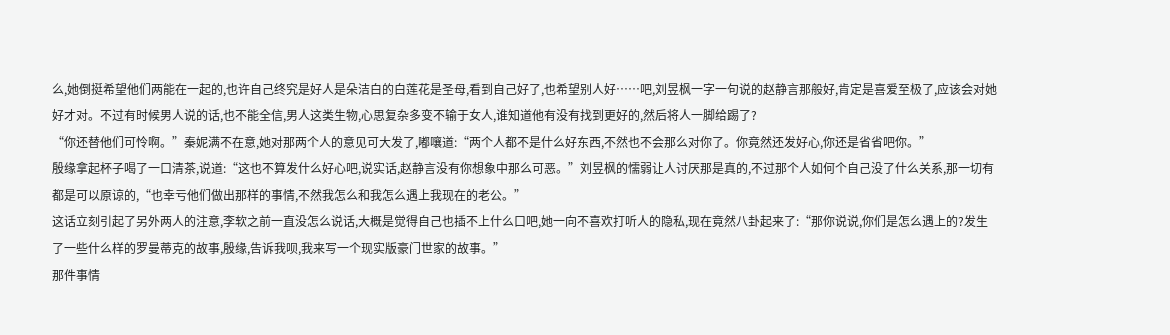么,她倒挺希望他们两能在一起的,也许自己终究是好人是朵洁白的白莲花是圣母,看到自己好了,也希望别人好……吧,刘昱枫一字一句说的赵静言那般好,肯定是喜爱至极了,应该会对她好才对。不过有时候男人说的话,也不能全信,男人这类生物,心思复杂多变不输于女人,谁知道他有没有找到更好的,然后将人一脚给踢了?
“你还替他们可怜啊。”秦妮满不在意,她对那两个人的意见可大发了,嘟嚷道:“两个人都不是什么好东西,不然也不会那么对你了。你竟然还发好心,你还是省省吧你。”
殷缘拿起杯子喝了一口清茶,说道:“这也不算发什么好心吧,说实话,赵静言没有你想象中那么可恶。”刘昱枫的懦弱让人讨厌那是真的,不过那个人如何个自己没了什么关系,那一切有都是可以原谅的,“也幸亏他们做出那样的事情,不然我怎么和我怎么遇上我现在的老公。”
这话立刻引起了另外两人的注意,李软之前一直没怎么说话,大概是觉得自己也插不上什么口吧,她一向不喜欢打听人的隐私,现在竟然八卦起来了:“那你说说,你们是怎么遇上的?发生了一些什么样的罗曼蒂克的故事,殷缘,告诉我呗,我来写一个现实版豪门世家的故事。”
那件事情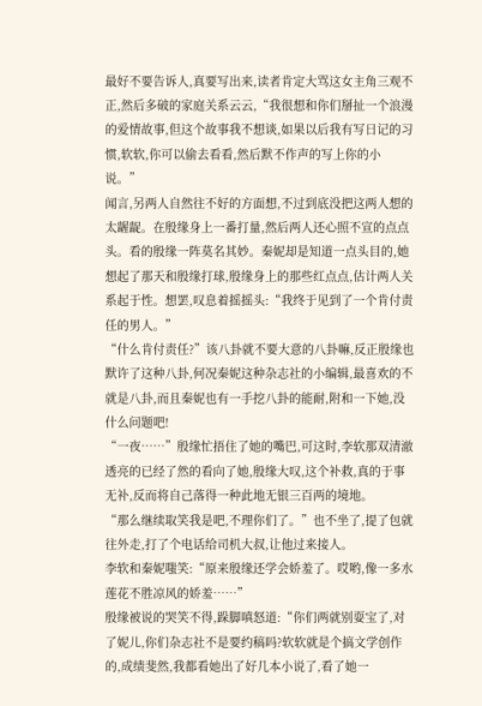最好不要告诉人,真要写出来,读者肯定大骂这女主角三观不正,然后多破的家庭关系云云,“我很想和你们掰扯一个浪漫的爱情故事,但这个故事我不想谈,如果以后我有写日记的习惯,软软,你可以偷去看看,然后默不作声的写上你的小说。”
闻言,另两人自然往不好的方面想,不过到底没把这两人想的太龌龊。在殷缘身上一番打量,然后两人还心照不宣的点点头。看的殷缘一阵莫名其妙。秦妮却是知道一点头目的,她想起了那天和殷缘打球,殷缘身上的那些红点点,估计两人关系起于性。想罢,叹息着摇摇头:“我终于见到了一个肯付责任的男人。”
“什么肯付责任?”该八卦就不要大意的八卦嘛,反正殷缘也默许了这种八卦,何况秦妮这种杂志社的小编辑,最喜欢的不就是八卦,而且秦妮也有一手挖八卦的能耐,附和一下她,没什么问题吧!
“一夜……”殷缘忙捂住了她的嘴巴,可这时,李软那双清澈透亮的已经了然的看向了她,殷缘大叹,这个补救,真的于事无补,反而将自己落得一种此地无银三百两的境地。
“那么继续取笑我是吧,不理你们了。”也不坐了,提了包就往外走,打了个电话给司机大叔,让他过来接人。
李软和秦妮嗤笑:“原来殷缘还学会娇羞了。哎哟,像一多水莲花不胜凉风的娇羞……”
殷缘被说的哭笑不得,跺脚嗔怒道:“你们两就别耍宝了,对了妮儿,你们杂志社不是要约稿吗?软软就是个搞文学创作的,成绩斐然,我都看她出了好几本小说了,看了她一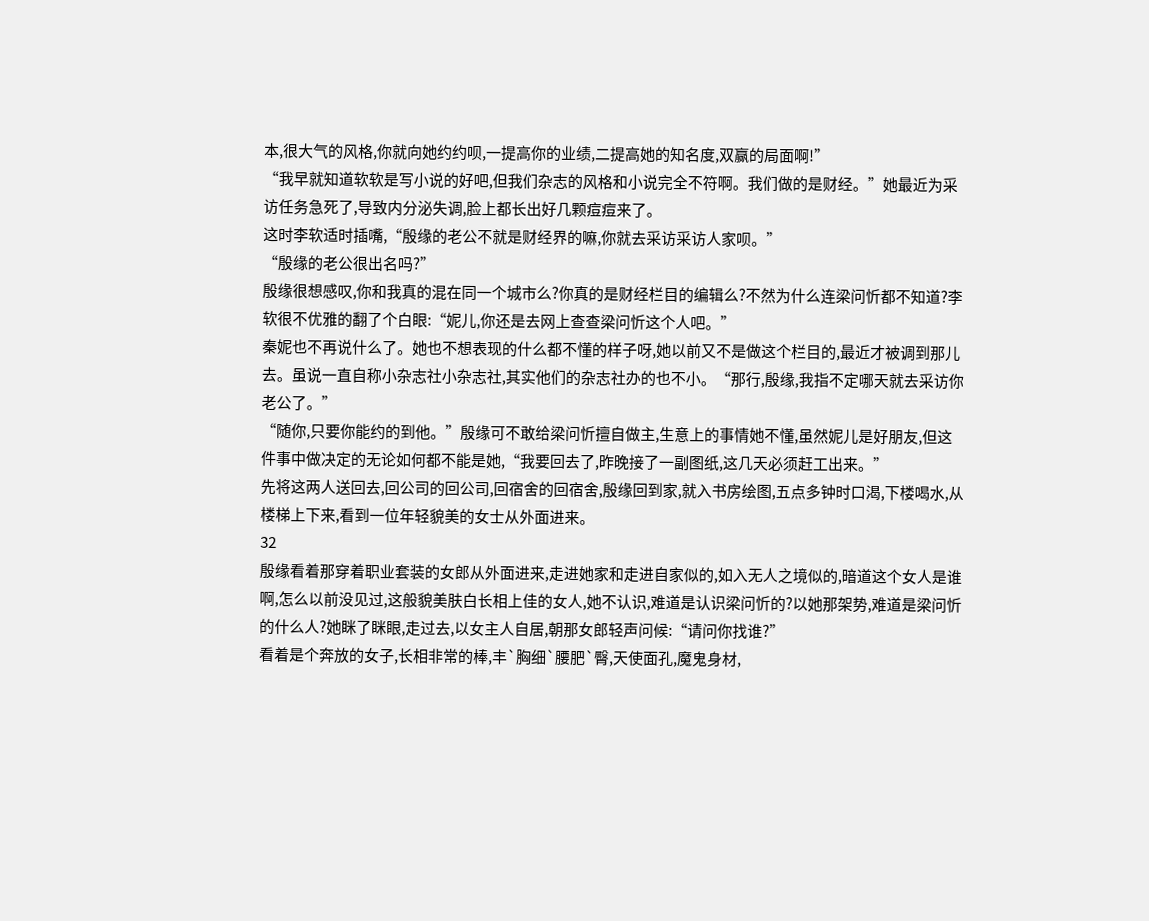本,很大气的风格,你就向她约约呗,一提高你的业绩,二提高她的知名度,双赢的局面啊!”
“我早就知道软软是写小说的好吧,但我们杂志的风格和小说完全不符啊。我们做的是财经。”她最近为采访任务急死了,导致内分泌失调,脸上都长出好几颗痘痘来了。
这时李软适时插嘴,“殷缘的老公不就是财经界的嘛,你就去采访采访人家呗。”
“殷缘的老公很出名吗?”
殷缘很想感叹,你和我真的混在同一个城市么?你真的是财经栏目的编辑么?不然为什么连梁问忻都不知道?李软很不优雅的翻了个白眼:“妮儿,你还是去网上查查梁问忻这个人吧。”
秦妮也不再说什么了。她也不想表现的什么都不懂的样子呀,她以前又不是做这个栏目的,最近才被调到那儿去。虽说一直自称小杂志社小杂志社,其实他们的杂志社办的也不小。“那行,殷缘,我指不定哪天就去采访你老公了。”
“随你,只要你能约的到他。”殷缘可不敢给梁问忻擅自做主,生意上的事情她不懂,虽然妮儿是好朋友,但这件事中做决定的无论如何都不能是她,“我要回去了,昨晚接了一副图纸,这几天必须赶工出来。”
先将这两人送回去,回公司的回公司,回宿舍的回宿舍,殷缘回到家,就入书房绘图,五点多钟时口渴,下楼喝水,从楼梯上下来,看到一位年轻貌美的女士从外面进来。
32
殷缘看着那穿着职业套装的女郎从外面进来,走进她家和走进自家似的,如入无人之境似的,暗道这个女人是谁啊,怎么以前没见过,这般貌美肤白长相上佳的女人,她不认识,难道是认识梁问忻的?以她那架势,难道是梁问忻的什么人?她眯了眯眼,走过去,以女主人自居,朝那女郎轻声问候:“请问你找谁?”
看着是个奔放的女子,长相非常的棒,丰`胸细`腰肥`臀,天使面孔,魔鬼身材,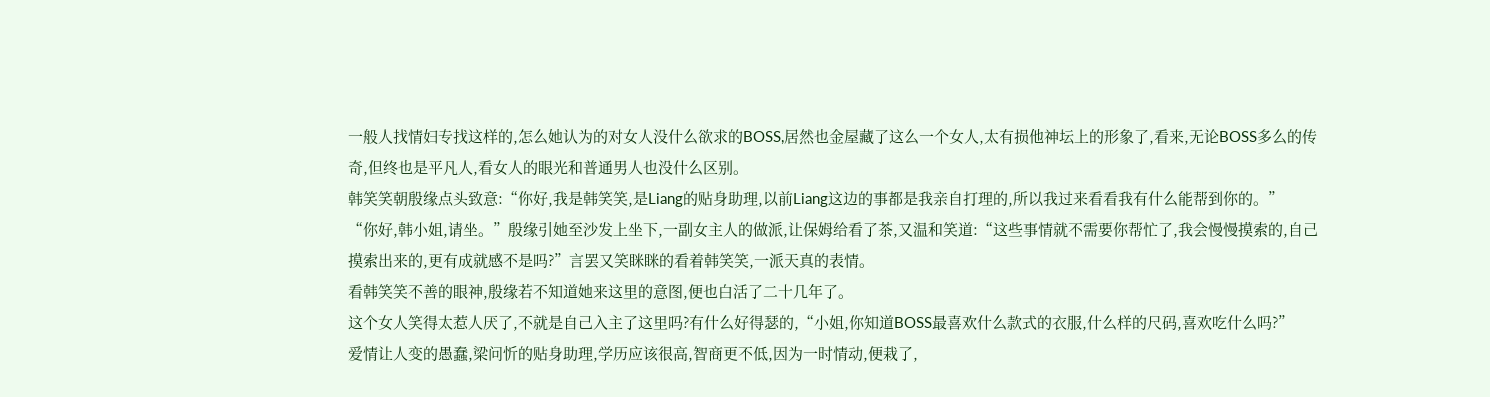一般人找情妇专找这样的,怎么她认为的对女人没什么欲求的BOSS,居然也金屋藏了这么一个女人,太有损他神坛上的形象了,看来,无论BOSS多么的传奇,但终也是平凡人,看女人的眼光和普通男人也没什么区别。
韩笑笑朝殷缘点头致意:“你好,我是韩笑笑,是Liang的贴身助理,以前Liang这边的事都是我亲自打理的,所以我过来看看我有什么能帮到你的。”
“你好,韩小姐,请坐。”殷缘引她至沙发上坐下,一副女主人的做派,让保姆给看了茶,又温和笑道:“这些事情就不需要你帮忙了,我会慢慢摸索的,自己摸索出来的,更有成就感不是吗?”言罢又笑眯眯的看着韩笑笑,一派天真的表情。
看韩笑笑不善的眼神,殷缘若不知道她来这里的意图,便也白活了二十几年了。
这个女人笑得太惹人厌了,不就是自己入主了这里吗?有什么好得瑟的,“小姐,你知道BOSS最喜欢什么款式的衣服,什么样的尺码,喜欢吃什么吗?”
爱情让人变的愚蠢,梁问忻的贴身助理,学历应该很高,智商更不低,因为一时情动,便栽了,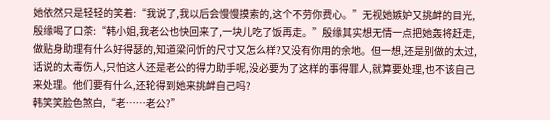她依然只是轻轻的笑着:“我说了,我以后会慢慢摸索的,这个不劳你费心。”无视她嫉妒又挑衅的目光,殷缘喝了口茶:“韩小姐,我老公也快回来了,一块儿吃了饭再走。”殷缘其实想无情一点把她轰将赶走,做贴身助理有什么好得瑟的,知道梁问忻的尺寸又怎么样?又没有你用的余地。但一想,还是别做的太过,话说的太毒伤人,只怕这人还是老公的得力助手呢,没必要为了这样的事得罪人,就算要处理,也不该自己来处理。他们要有什么,还轮得到她来挑衅自己吗?
韩笑笑脸色煞白,“老……老公?”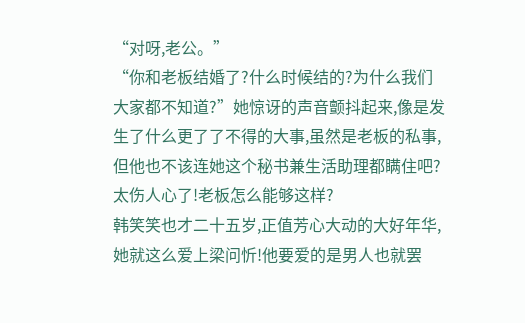“对呀,老公。”
“你和老板结婚了?什么时候结的?为什么我们大家都不知道?”她惊讶的声音颤抖起来,像是发生了什么更了了不得的大事,虽然是老板的私事,但他也不该连她这个秘书兼生活助理都瞒住吧?太伤人心了!老板怎么能够这样?
韩笑笑也才二十五岁,正值芳心大动的大好年华,她就这么爱上梁问忻!他要爱的是男人也就罢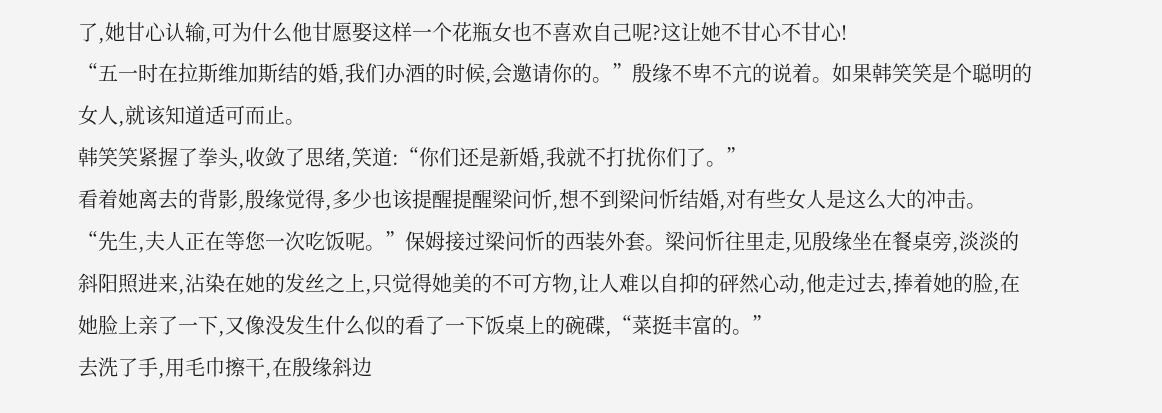了,她甘心认输,可为什么他甘愿娶这样一个花瓶女也不喜欢自己呢?这让她不甘心不甘心!
“五一时在拉斯维加斯结的婚,我们办酒的时候,会邀请你的。”殷缘不卑不亢的说着。如果韩笑笑是个聪明的女人,就该知道适可而止。
韩笑笑紧握了拳头,收敛了思绪,笑道:“你们还是新婚,我就不打扰你们了。”
看着她离去的背影,殷缘觉得,多少也该提醒提醒梁问忻,想不到梁问忻结婚,对有些女人是这么大的冲击。
“先生,夫人正在等您一次吃饭呢。”保姆接过梁问忻的西装外套。梁问忻往里走,见殷缘坐在餐桌旁,淡淡的斜阳照进来,沾染在她的发丝之上,只觉得她美的不可方物,让人难以自抑的砰然心动,他走过去,捧着她的脸,在她脸上亲了一下,又像没发生什么似的看了一下饭桌上的碗碟,“菜挺丰富的。”
去洗了手,用毛巾擦干,在殷缘斜边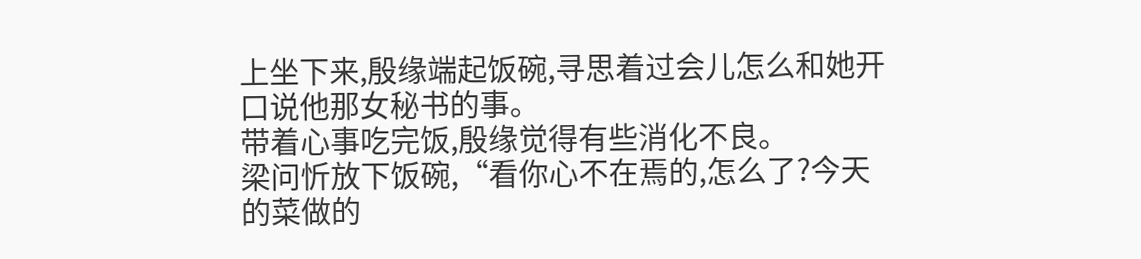上坐下来,殷缘端起饭碗,寻思着过会儿怎么和她开口说他那女秘书的事。
带着心事吃完饭,殷缘觉得有些消化不良。
梁问忻放下饭碗,“看你心不在焉的,怎么了?今天的菜做的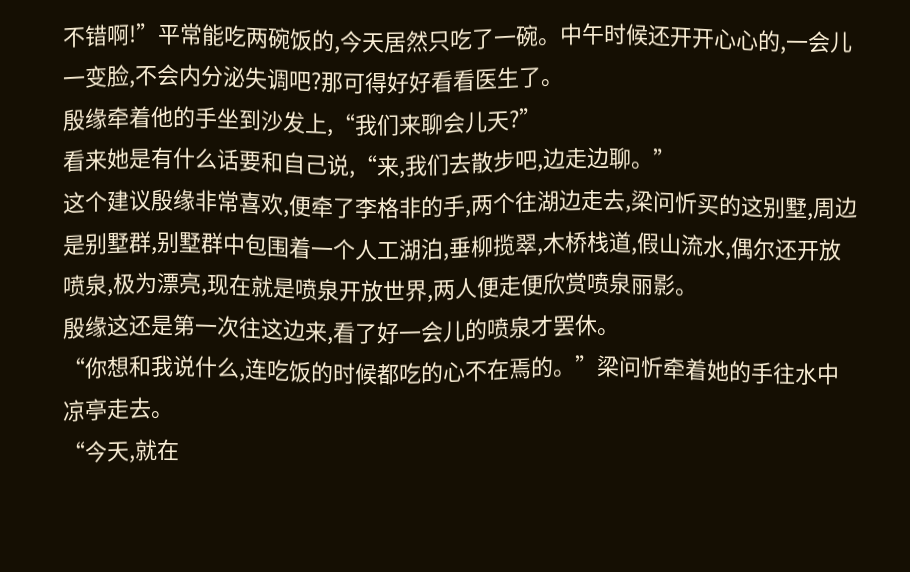不错啊!”平常能吃两碗饭的,今天居然只吃了一碗。中午时候还开开心心的,一会儿一变脸,不会内分泌失调吧?那可得好好看看医生了。
殷缘牵着他的手坐到沙发上,“我们来聊会儿天?”
看来她是有什么话要和自己说,“来,我们去散步吧,边走边聊。”
这个建议殷缘非常喜欢,便牵了李格非的手,两个往湖边走去,梁问忻买的这别墅,周边是别墅群,别墅群中包围着一个人工湖泊,垂柳揽翠,木桥栈道,假山流水,偶尔还开放喷泉,极为漂亮,现在就是喷泉开放世界,两人便走便欣赏喷泉丽影。
殷缘这还是第一次往这边来,看了好一会儿的喷泉才罢休。
“你想和我说什么,连吃饭的时候都吃的心不在焉的。”梁问忻牵着她的手往水中凉亭走去。
“今天,就在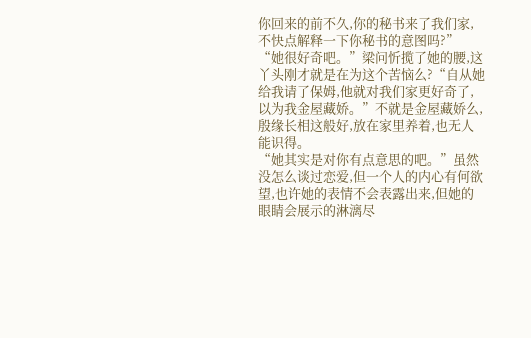你回来的前不久,你的秘书来了我们家,不快点解释一下你秘书的意图吗?”
“她很好奇吧。”梁问忻揽了她的腰,这丫头刚才就是在为这个苦恼么?“自从她给我请了保姆,他就对我们家更好奇了,以为我金屋藏娇。”不就是金屋藏娇么,殷缘长相这般好,放在家里养着,也无人能识得。
“她其实是对你有点意思的吧。”虽然没怎么谈过恋爱,但一个人的内心有何欲望,也许她的表情不会表露出来,但她的眼睛会展示的淋漓尽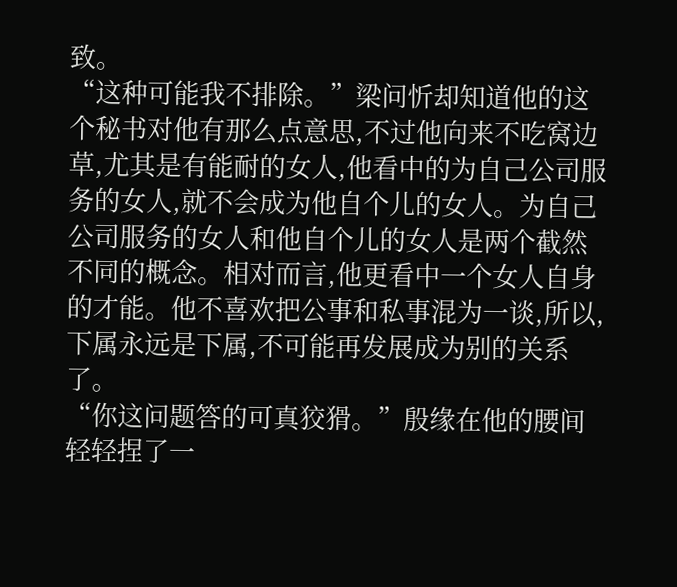致。
“这种可能我不排除。”梁问忻却知道他的这个秘书对他有那么点意思,不过他向来不吃窝边草,尤其是有能耐的女人,他看中的为自己公司服务的女人,就不会成为他自个儿的女人。为自己公司服务的女人和他自个儿的女人是两个截然不同的概念。相对而言,他更看中一个女人自身的才能。他不喜欢把公事和私事混为一谈,所以,下属永远是下属,不可能再发展成为别的关系了。
“你这问题答的可真狡猾。”殷缘在他的腰间轻轻捏了一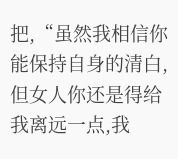把,“虽然我相信你能保持自身的清白,但女人你还是得给我离远一点,我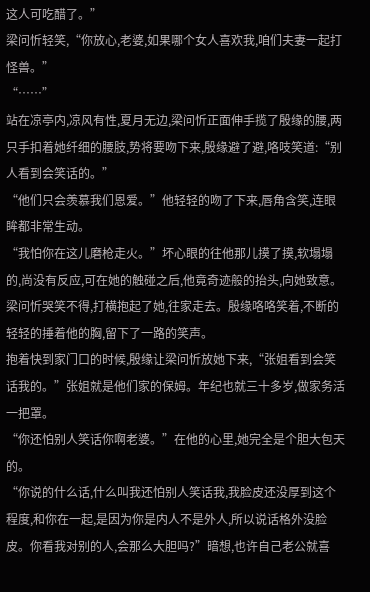这人可吃醋了。”
梁问忻轻笑,“你放心,老婆,如果哪个女人喜欢我,咱们夫妻一起打怪兽。”
“……”
站在凉亭内,凉风有性,夏月无边,梁问忻正面伸手揽了殷缘的腰,两只手扣着她纤细的腰肢,势将要吻下来,殷缘避了避,咯吱笑道:“别人看到会笑话的。”
“他们只会羡慕我们恩爱。”他轻轻的吻了下来,唇角含笑,连眼眸都非常生动。
“我怕你在这儿磨枪走火。”坏心眼的往他那儿摸了摸,软塌塌的,尚没有反应,可在她的触碰之后,他竟奇迹般的抬头,向她致意。
梁问忻哭笑不得,打横抱起了她,往家走去。殷缘咯咯笑着,不断的轻轻的捶着他的胸,留下了一路的笑声。
抱着快到家门口的时候,殷缘让梁问忻放她下来,“张姐看到会笑话我的。”张姐就是他们家的保姆。年纪也就三十多岁,做家务活一把罩。
“你还怕别人笑话你啊老婆。”在他的心里,她完全是个胆大包天的。
“你说的什么话,什么叫我还怕别人笑话我,我脸皮还没厚到这个程度,和你在一起,是因为你是内人不是外人,所以说话格外没脸皮。你看我对别的人,会那么大胆吗?”暗想,也许自己老公就喜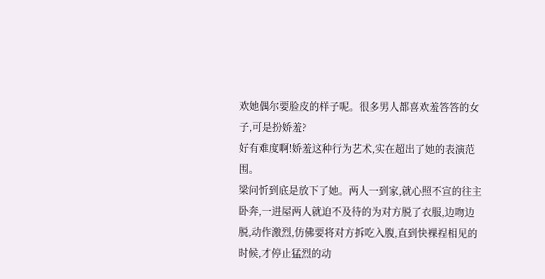欢她偶尔要脸皮的样子呢。很多男人都喜欢羞答答的女子,可是扮娇羞?
好有难度啊!娇羞这种行为艺术,实在超出了她的表演范围。
梁问忻到底是放下了她。两人一到家,就心照不宣的往主卧奔,一进屋两人就迫不及待的为对方脱了衣服,边吻边脱,动作激烈,仿佛要将对方拆吃入腹,直到快裸裎相见的时候,才停止猛烈的动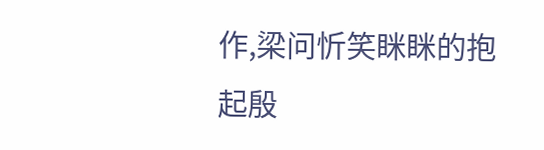作,梁问忻笑眯眯的抱起殷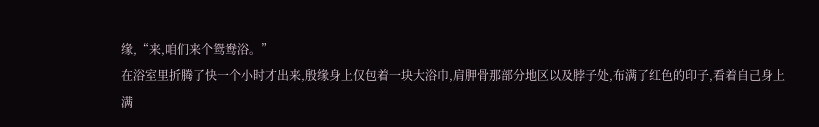缘,“来,咱们来个鸳鸯浴。”
在浴室里折腾了快一个小时才出来,殷缘身上仅包着一块大浴巾,肩胛骨那部分地区以及脖子处,布满了红色的印子,看着自己身上满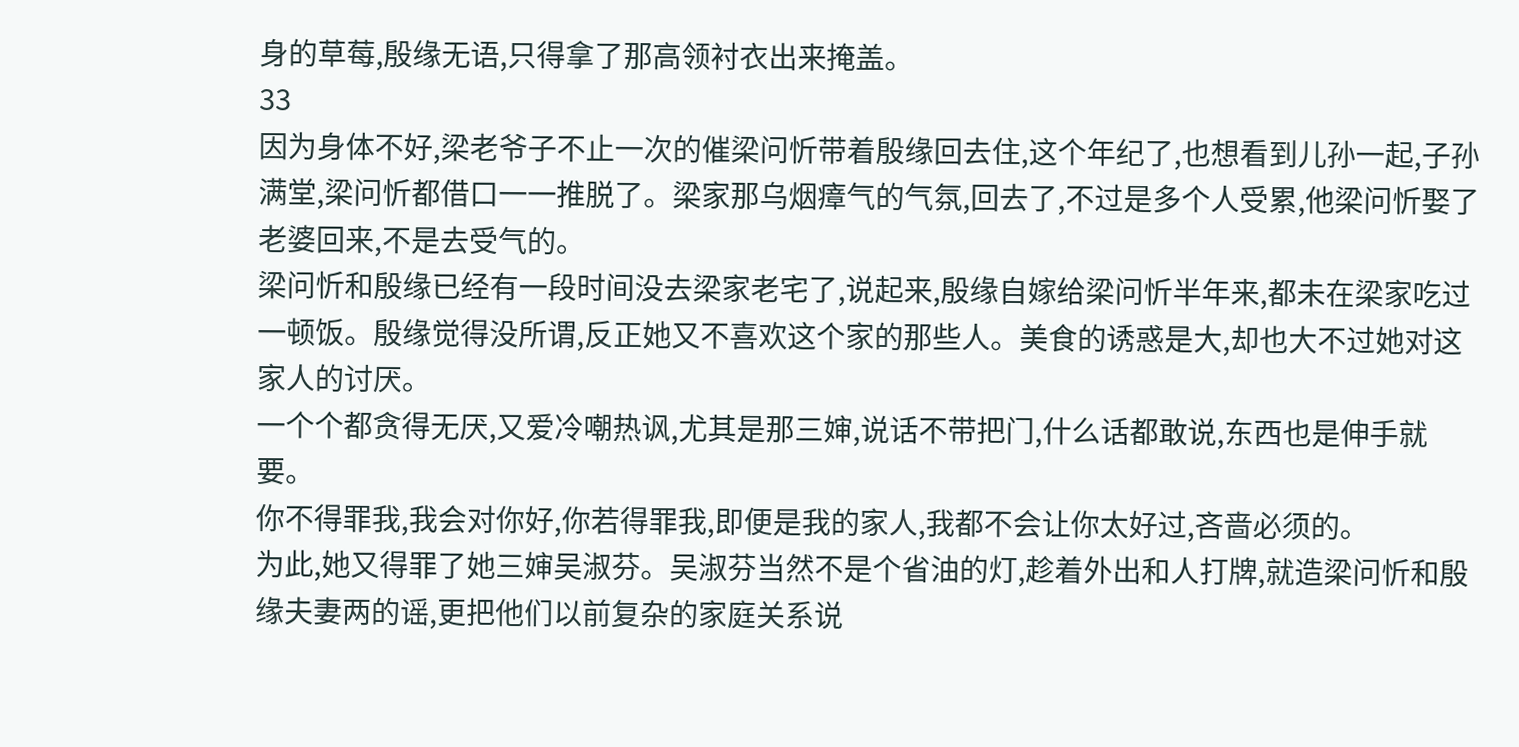身的草莓,殷缘无语,只得拿了那高领衬衣出来掩盖。
33
因为身体不好,梁老爷子不止一次的催梁问忻带着殷缘回去住,这个年纪了,也想看到儿孙一起,子孙满堂,梁问忻都借口一一推脱了。梁家那乌烟瘴气的气氛,回去了,不过是多个人受累,他梁问忻娶了老婆回来,不是去受气的。
梁问忻和殷缘已经有一段时间没去梁家老宅了,说起来,殷缘自嫁给梁问忻半年来,都未在梁家吃过一顿饭。殷缘觉得没所谓,反正她又不喜欢这个家的那些人。美食的诱惑是大,却也大不过她对这家人的讨厌。
一个个都贪得无厌,又爱冷嘲热讽,尤其是那三婶,说话不带把门,什么话都敢说,东西也是伸手就要。
你不得罪我,我会对你好,你若得罪我,即便是我的家人,我都不会让你太好过,吝啬必须的。
为此,她又得罪了她三婶吴淑芬。吴淑芬当然不是个省油的灯,趁着外出和人打牌,就造梁问忻和殷缘夫妻两的谣,更把他们以前复杂的家庭关系说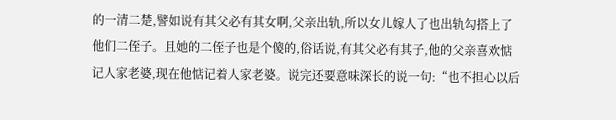的一清二楚,譬如说有其父必有其女啊,父亲出轨,所以女儿嫁人了也出轨勾搭上了他们二侄子。且她的二侄子也是个傻的,俗话说,有其父必有其子,他的父亲喜欢惦记人家老婆,现在他惦记着人家老婆。说完还要意味深长的说一句:“也不担心以后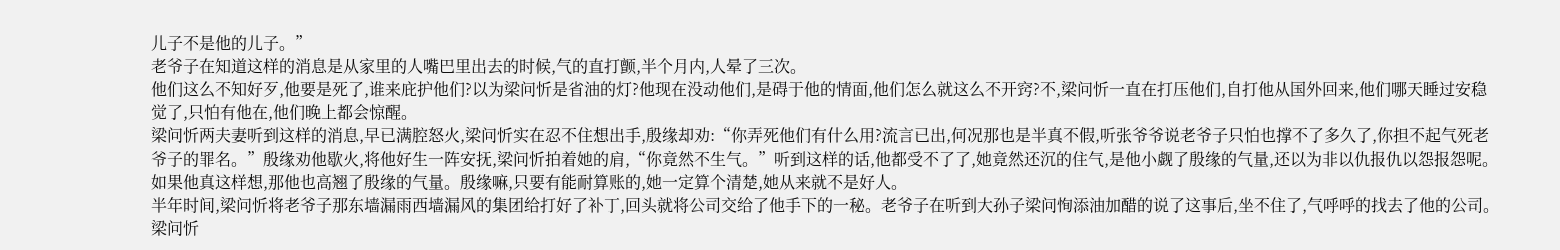儿子不是他的儿子。”
老爷子在知道这样的消息是从家里的人嘴巴里出去的时候,气的直打颤,半个月内,人晕了三次。
他们这么不知好歹,他要是死了,谁来庇护他们?以为梁问忻是省油的灯?他现在没动他们,是碍于他的情面,他们怎么就这么不开窍?不,梁问忻一直在打压他们,自打他从国外回来,他们哪天睡过安稳觉了,只怕有他在,他们晚上都会惊醒。
梁问忻两夫妻听到这样的消息,早已满腔怒火,梁问忻实在忍不住想出手,殷缘却劝:“你弄死他们有什么用?流言已出,何况那也是半真不假,听张爷爷说老爷子只怕也撑不了多久了,你担不起气死老爷子的罪名。”殷缘劝他歇火,将他好生一阵安抚,梁问忻拍着她的肩,“你竟然不生气。”听到这样的话,他都受不了了,她竟然还沉的住气,是他小觑了殷缘的气量,还以为非以仇报仇以怨报怨呢。如果他真这样想,那他也高翘了殷缘的气量。殷缘嘛,只要有能耐算账的,她一定算个清楚,她从来就不是好人。
半年时间,梁问忻将老爷子那东墙漏雨西墙漏风的集团给打好了补丁,回头就将公司交给了他手下的一秘。老爷子在听到大孙子梁问恂添油加醋的说了这事后,坐不住了,气呼呼的找去了他的公司。
梁问忻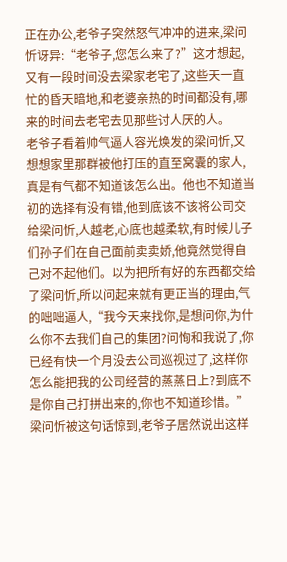正在办公,老爷子突然怒气冲冲的进来,梁问忻讶异:“老爷子,您怎么来了?”这才想起,又有一段时间没去梁家老宅了,这些天一直忙的昏天暗地,和老婆亲热的时间都没有,哪来的时间去老宅去见那些讨人厌的人。
老爷子看着帅气逼人容光焕发的梁问忻,又想想家里那群被他打压的直至窝囊的家人,真是有气都不知道该怎么出。他也不知道当初的选择有没有错,他到底该不该将公司交给梁问忻,人越老,心底也越柔软,有时候儿子们孙子们在自己面前卖卖娇,他竟然觉得自己对不起他们。以为把所有好的东西都交给了梁问忻,所以问起来就有更正当的理由,气的咄咄逼人,“我今天来找你,是想问你,为什么你不去我们自己的集团?问恂和我说了,你已经有快一个月没去公司巡视过了,这样你怎么能把我的公司经营的蒸蒸日上?到底不是你自己打拼出来的,你也不知道珍惜。”
梁问忻被这句话惊到,老爷子居然说出这样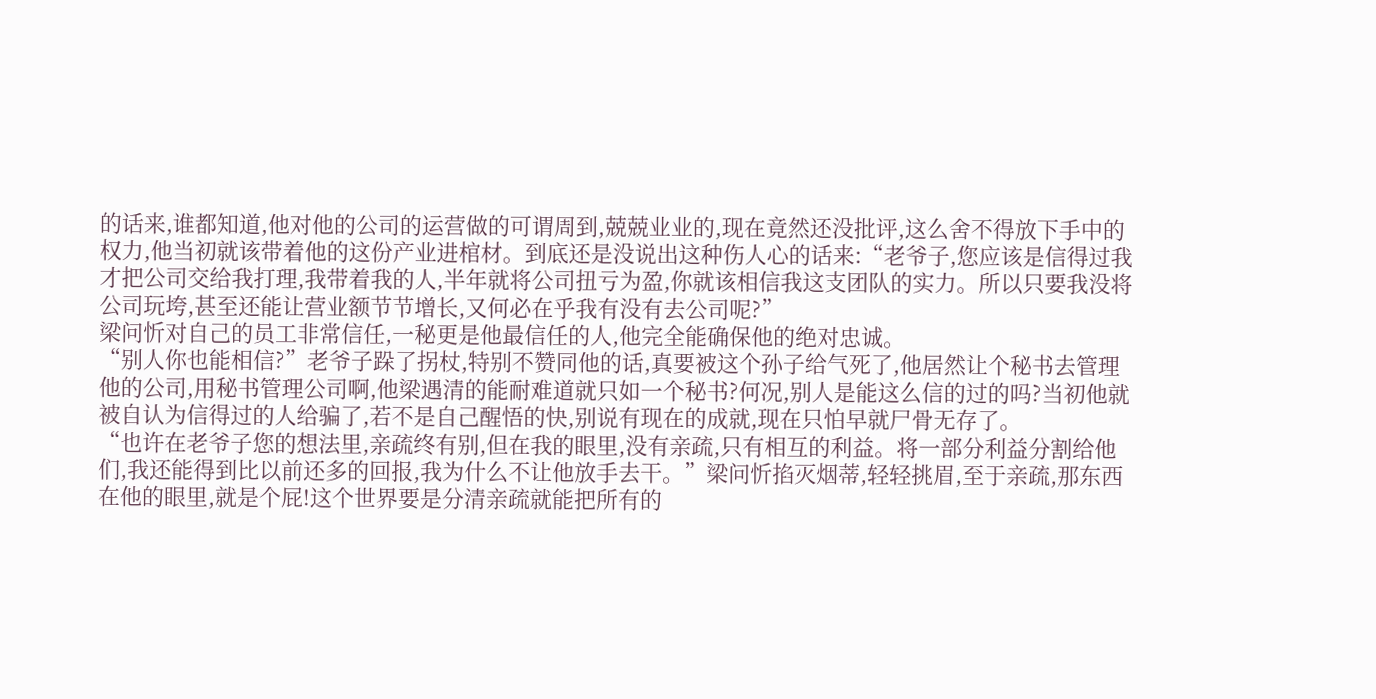的话来,谁都知道,他对他的公司的运营做的可谓周到,兢兢业业的,现在竟然还没批评,这么舍不得放下手中的权力,他当初就该带着他的这份产业进棺材。到底还是没说出这种伤人心的话来:“老爷子,您应该是信得过我才把公司交给我打理,我带着我的人,半年就将公司扭亏为盈,你就该相信我这支团队的实力。所以只要我没将公司玩垮,甚至还能让营业额节节增长,又何必在乎我有没有去公司呢?”
梁问忻对自己的员工非常信任,一秘更是他最信任的人,他完全能确保他的绝对忠诚。
“别人你也能相信?”老爷子跺了拐杖,特别不赞同他的话,真要被这个孙子给气死了,他居然让个秘书去管理他的公司,用秘书管理公司啊,他梁遇清的能耐难道就只如一个秘书?何况,别人是能这么信的过的吗?当初他就被自认为信得过的人给骗了,若不是自己醒悟的快,别说有现在的成就,现在只怕早就尸骨无存了。
“也许在老爷子您的想法里,亲疏终有别,但在我的眼里,没有亲疏,只有相互的利益。将一部分利益分割给他们,我还能得到比以前还多的回报,我为什么不让他放手去干。”梁问忻掐灭烟蒂,轻轻挑眉,至于亲疏,那东西在他的眼里,就是个屁!这个世界要是分清亲疏就能把所有的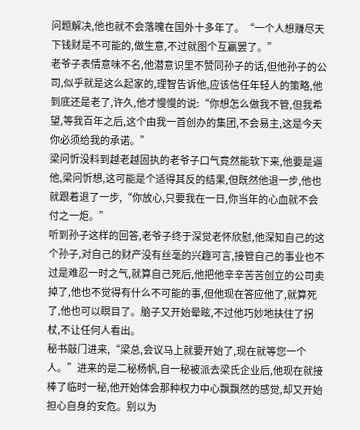问题解决,他也就不会落魄在国外十多年了。“一个人想赚尽天下钱财是不可能的,做生意,不过就图个互赢罢了。”
老爷子表情意味不名,他潜意识里不赞同孙子的话,但他孙子的公司,似乎就是这么起家的,理智告诉他,应该信任年轻人的策略,他到底还是老了,许久,他才慢慢的说:“你想怎么做我不管,但我希望,等我百年之后,这个由我一首创办的集团,不会易主,这是今天你必须给我的承诺。”
梁问忻没料到越老越固执的老爷子口气竟然能软下来,他要是逼他,梁问忻想,这可能是个适得其反的结果,但既然他退一步,他也就跟着退了一步,“你放心,只要我在一日,你当年的心血就不会付之一炬。”
听到孙子这样的回答,老爷子终于深觉老怀欣慰,他深知自己的这个孙子,对自己的财产没有丝毫的兴趣可言,接管自己的事业也不过是难忍一时之气,就算自己死后,他把他辛辛苦苦创立的公司卖掉了,他也不觉得有什么不可能的事,但他现在答应他了,就算死了,他也可以瞑目了。脑子又开始晕眩,不过他巧妙地扶住了拐杖,不让任何人看出。
秘书敲门进来,“梁总,会议马上就要开始了,现在就等您一个人。”进来的是二秘杨帆,自一秘被派去梁氏企业后,他现在就接棒了临时一秘,他开始体会那种权力中心飘飘然的感觉,却又开始担心自身的安危。别以为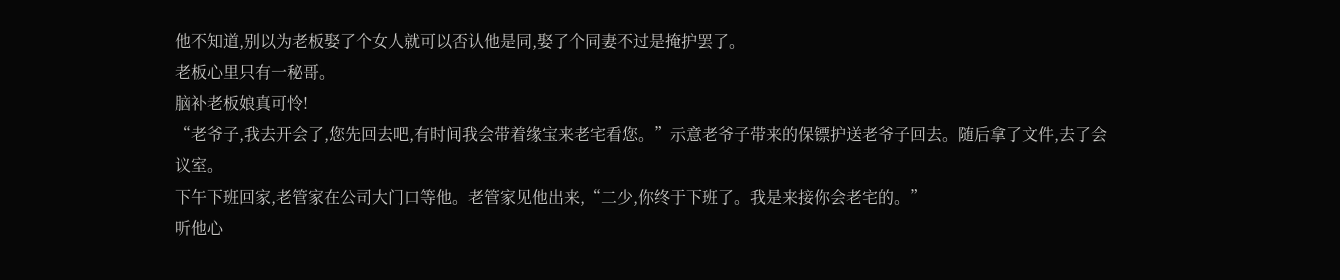他不知道,别以为老板娶了个女人就可以否认他是同,娶了个同妻不过是掩护罢了。
老板心里只有一秘哥。
脑补老板娘真可怜!
“老爷子,我去开会了,您先回去吧,有时间我会带着缘宝来老宅看您。”示意老爷子带来的保镖护送老爷子回去。随后拿了文件,去了会议室。
下午下班回家,老管家在公司大门口等他。老管家见他出来,“二少,你终于下班了。我是来接你会老宅的。”
听他心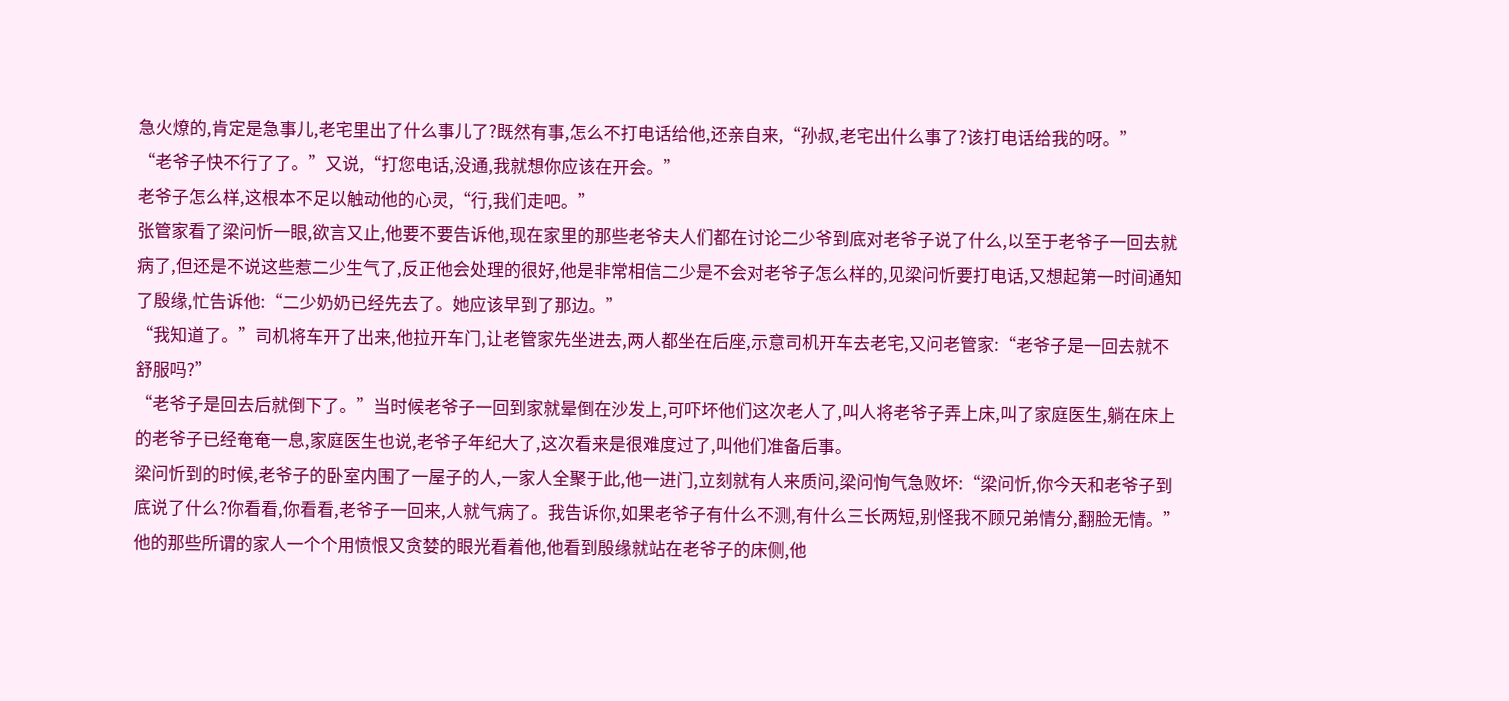急火燎的,肯定是急事儿,老宅里出了什么事儿了?既然有事,怎么不打电话给他,还亲自来,“孙叔,老宅出什么事了?该打电话给我的呀。”
“老爷子快不行了了。”又说,“打您电话,没通,我就想你应该在开会。”
老爷子怎么样,这根本不足以触动他的心灵,“行,我们走吧。”
张管家看了梁问忻一眼,欲言又止,他要不要告诉他,现在家里的那些老爷夫人们都在讨论二少爷到底对老爷子说了什么,以至于老爷子一回去就病了,但还是不说这些惹二少生气了,反正他会处理的很好,他是非常相信二少是不会对老爷子怎么样的,见梁问忻要打电话,又想起第一时间通知了殷缘,忙告诉他:“二少奶奶已经先去了。她应该早到了那边。”
“我知道了。”司机将车开了出来,他拉开车门,让老管家先坐进去,两人都坐在后座,示意司机开车去老宅,又问老管家:“老爷子是一回去就不舒服吗?”
“老爷子是回去后就倒下了。”当时候老爷子一回到家就晕倒在沙发上,可吓坏他们这次老人了,叫人将老爷子弄上床,叫了家庭医生,躺在床上的老爷子已经奄奄一息,家庭医生也说,老爷子年纪大了,这次看来是很难度过了,叫他们准备后事。
梁问忻到的时候,老爷子的卧室内围了一屋子的人,一家人全聚于此,他一进门,立刻就有人来质问,梁问恂气急败坏:“梁问忻,你今天和老爷子到底说了什么?你看看,你看看,老爷子一回来,人就气病了。我告诉你,如果老爷子有什么不测,有什么三长两短,别怪我不顾兄弟情分,翻脸无情。”
他的那些所谓的家人一个个用愤恨又贪婪的眼光看着他,他看到殷缘就站在老爷子的床侧,他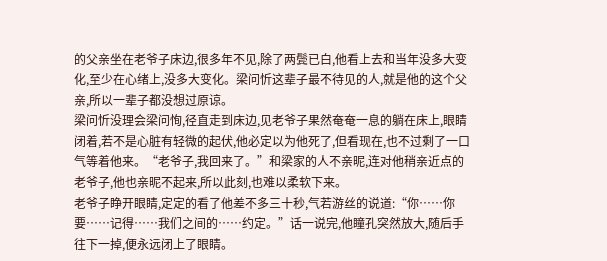的父亲坐在老爷子床边,很多年不见,除了两鬓已白,他看上去和当年没多大变化,至少在心绪上,没多大变化。梁问忻这辈子最不待见的人,就是他的这个父亲,所以一辈子都没想过原谅。
梁问忻没理会梁问恂,径直走到床边,见老爷子果然奄奄一息的躺在床上,眼睛闭着,若不是心脏有轻微的起伏,他必定以为他死了,但看现在,也不过剩了一口气等着他来。“老爷子,我回来了。”和梁家的人不亲昵,连对他稍亲近点的老爷子,他也亲昵不起来,所以此刻,也难以柔软下来。
老爷子睁开眼睛,定定的看了他差不多三十秒,气若游丝的说道:“你……你要……记得……我们之间的……约定。”话一说完,他瞳孔突然放大,随后手往下一掉,便永远闭上了眼睛。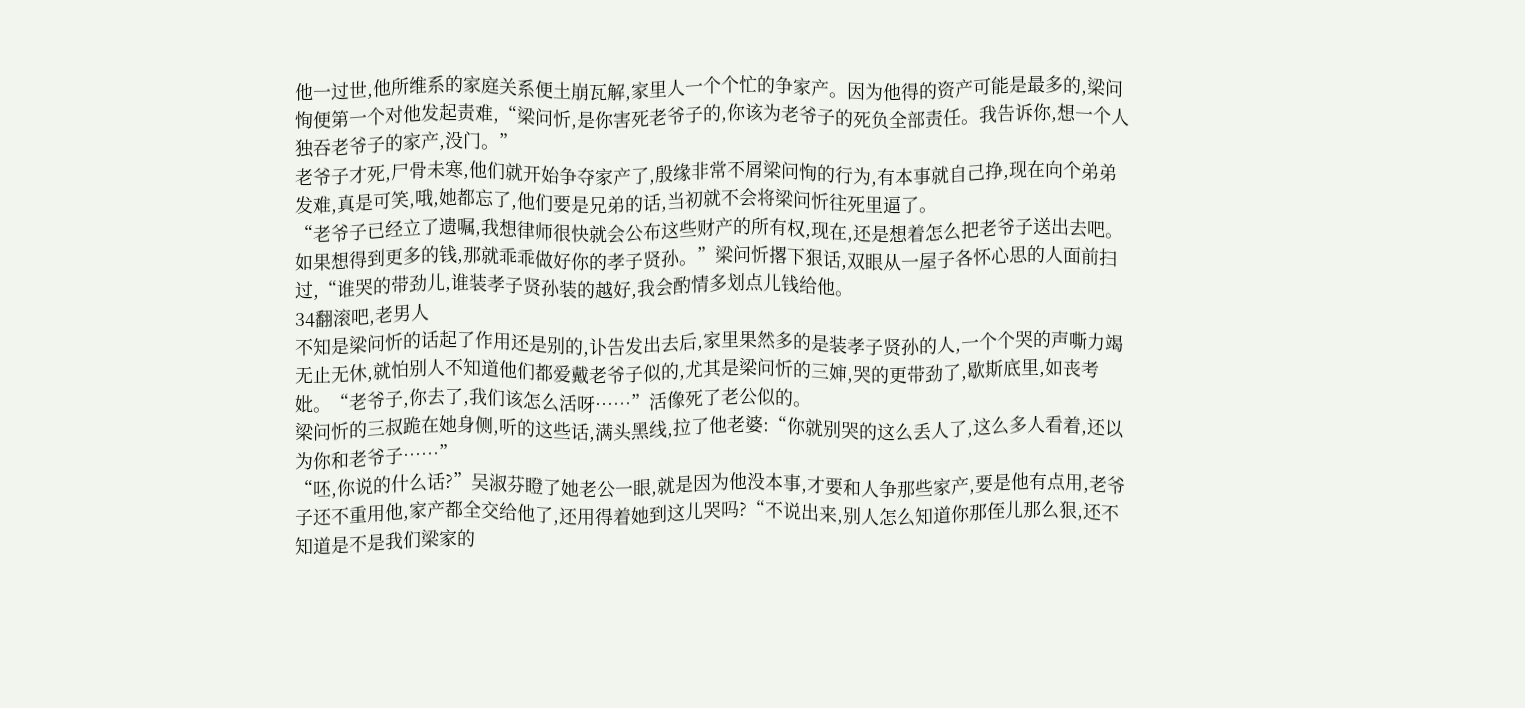他一过世,他所维系的家庭关系便土崩瓦解,家里人一个个忙的争家产。因为他得的资产可能是最多的,梁问恂便第一个对他发起责难,“梁问忻,是你害死老爷子的,你该为老爷子的死负全部责任。我告诉你,想一个人独吞老爷子的家产,没门。”
老爷子才死,尸骨未寒,他们就开始争夺家产了,殷缘非常不屑梁问恂的行为,有本事就自己挣,现在向个弟弟发难,真是可笑,哦,她都忘了,他们要是兄弟的话,当初就不会将梁问忻往死里逼了。
“老爷子已经立了遗嘱,我想律师很快就会公布这些财产的所有权,现在,还是想着怎么把老爷子送出去吧。如果想得到更多的钱,那就乖乖做好你的孝子贤孙。”梁问忻撂下狠话,双眼从一屋子各怀心思的人面前扫过,“谁哭的带劲儿,谁装孝子贤孙装的越好,我会酌情多划点儿钱给他。
34翻滚吧,老男人
不知是梁问忻的话起了作用还是别的,讣告发出去后,家里果然多的是装孝子贤孙的人,一个个哭的声嘶力竭无止无休,就怕别人不知道他们都爱戴老爷子似的,尤其是梁问忻的三婶,哭的更带劲了,歇斯底里,如丧考妣。“老爷子,你去了,我们该怎么活呀……”活像死了老公似的。
梁问忻的三叔跪在她身侧,听的这些话,满头黑线,拉了他老婆:“你就别哭的这么丢人了,这么多人看着,还以为你和老爷子……”
“呸,你说的什么话?”吴淑芬瞪了她老公一眼,就是因为他没本事,才要和人争那些家产,要是他有点用,老爷子还不重用他,家产都全交给他了,还用得着她到这儿哭吗?“不说出来,别人怎么知道你那侄儿那么狠,还不知道是不是我们梁家的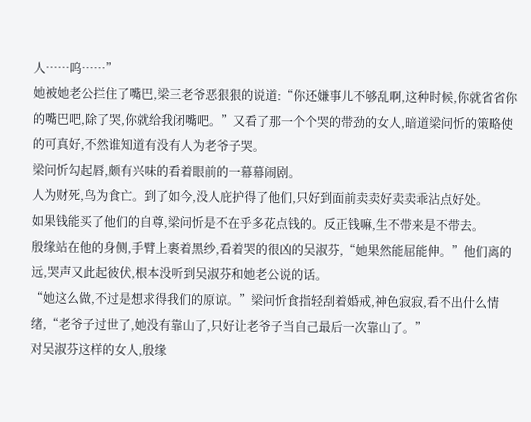人……呜……”
她被她老公拦住了嘴巴,梁三老爷恶狠狠的说道:“你还嫌事儿不够乱啊,这种时候,你就省省你的嘴巴吧,除了哭,你就给我闭嘴吧。”又看了那一个个哭的带劲的女人,暗道梁问忻的策略使的可真好,不然谁知道有没有人为老爷子哭。
梁问忻勾起唇,颇有兴味的看着眼前的一幕幕闹剧。
人为财死,鸟为食亡。到了如今,没人庇护得了他们,只好到面前卖卖好卖卖乖沾点好处。
如果钱能买了他们的自尊,梁问忻是不在乎多花点钱的。反正钱嘛,生不带来是不带去。
殷缘站在他的身侧,手臂上裹着黑纱,看着哭的很凶的吴淑芬,“她果然能屈能伸。”他们离的远,哭声又此起彼伏,根本没听到吴淑芬和她老公说的话。
“她这么做,不过是想求得我们的原谅。”梁问忻食指轻刮着婚戒,神色寂寂,看不出什么情绪,“老爷子过世了,她没有靠山了,只好让老爷子当自己最后一次靠山了。”
对吴淑芬这样的女人,殷缘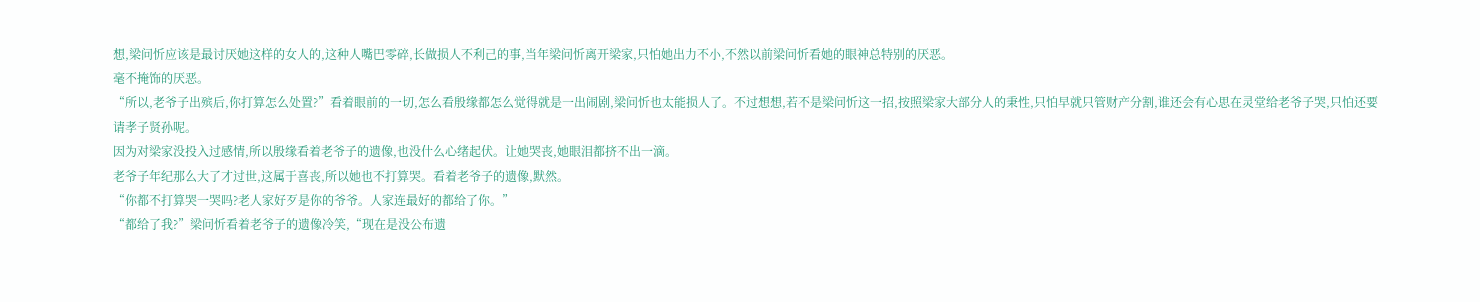想,梁问忻应该是最讨厌她这样的女人的,这种人嘴巴零碎,长做损人不利己的事,当年梁问忻离开梁家,只怕她出力不小,不然以前梁问忻看她的眼神总特别的厌恶。
毫不掩饰的厌恶。
“所以,老爷子出殡后,你打算怎么处置?”看着眼前的一切,怎么看殷缘都怎么觉得就是一出闹剧,梁问忻也太能损人了。不过想想,若不是梁问忻这一招,按照梁家大部分人的秉性,只怕早就只管财产分割,谁还会有心思在灵堂给老爷子哭,只怕还要请孝子贤孙呢。
因为对梁家没投入过感情,所以殷缘看着老爷子的遗像,也没什么心绪起伏。让她哭丧,她眼泪都挤不出一滴。
老爷子年纪那么大了才过世,这属于喜丧,所以她也不打算哭。看着老爷子的遗像,默然。
“你都不打算哭一哭吗?老人家好歹是你的爷爷。人家连最好的都给了你。”
“都给了我?”梁问忻看着老爷子的遗像冷笑,“现在是没公布遗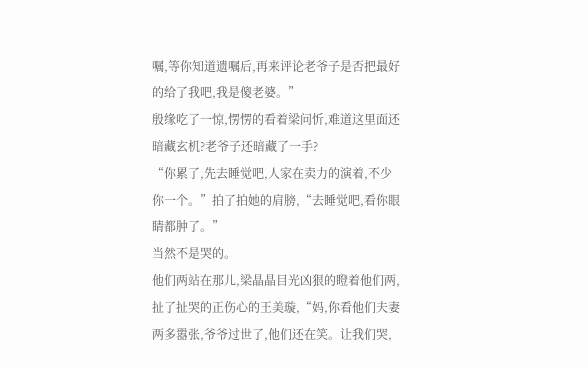嘱,等你知道遗嘱后,再来评论老爷子是否把最好的给了我吧,我是傻老婆。”
殷缘吃了一惊,愣愣的看着梁问忻,难道这里面还暗藏玄机?老爷子还暗藏了一手?
“你累了,先去睡觉吧,人家在卖力的演着,不少你一个。”拍了拍她的肩膀,“去睡觉吧,看你眼睛都肿了。”
当然不是哭的。
他们两站在那儿,梁晶晶目光凶狠的瞪着他们两,扯了扯哭的正伤心的王美璇,“妈,你看他们夫妻两多嚣张,爷爷过世了,他们还在笑。让我们哭,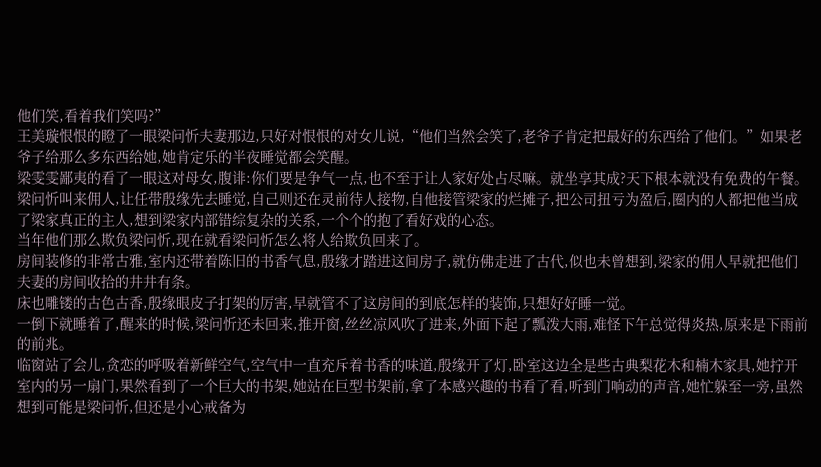他们笑,看着我们笑吗?”
王美璇恨恨的瞪了一眼梁问忻夫妻那边,只好对恨恨的对女儿说,“他们当然会笑了,老爷子肯定把最好的东西给了他们。”如果老爷子给那么多东西给她,她肯定乐的半夜睡觉都会笑醒。
梁雯雯鄙夷的看了一眼这对母女,腹诽:你们要是争气一点,也不至于让人家好处占尽嘛。就坐享其成?天下根本就没有免费的午餐。
梁问忻叫来佣人,让任带殷缘先去睡觉,自己则还在灵前待人接物,自他接管梁家的烂摊子,把公司扭亏为盈后,圈内的人都把他当成了梁家真正的主人,想到梁家内部错综复杂的关系,一个个的抱了看好戏的心态。
当年他们那么欺负梁问忻,现在就看梁问忻怎么将人给欺负回来了。
房间装修的非常古雅,室内还带着陈旧的书香气息,殷缘才踏进这间房子,就仿佛走进了古代,似也未曾想到,梁家的佣人早就把他们夫妻的房间收拾的井井有条。
床也雕镂的古色古香,殷缘眼皮子打架的厉害,早就管不了这房间的到底怎样的装饰,只想好好睡一觉。
一倒下就睡着了,醒来的时候,梁问忻还未回来,推开窗,丝丝凉风吹了进来,外面下起了瓢泼大雨,难怪下午总觉得炎热,原来是下雨前的前兆。
临窗站了会儿,贪恋的呼吸着新鲜空气,空气中一直充斥着书香的味道,殷缘开了灯,卧室这边全是些古典梨花木和楠木家具,她拧开室内的另一扇门,果然看到了一个巨大的书架,她站在巨型书架前,拿了本感兴趣的书看了看,听到门响动的声音,她忙躲至一旁,虽然想到可能是梁问忻,但还是小心戒备为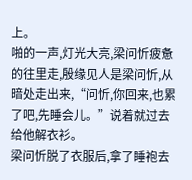上。
啪的一声,灯光大亮,梁问忻疲惫的往里走,殷缘见人是梁问忻,从暗处走出来,“问忻,你回来,也累了吧,先睡会儿。”说着就过去给他解衣衫。
梁问忻脱了衣服后,拿了睡袍去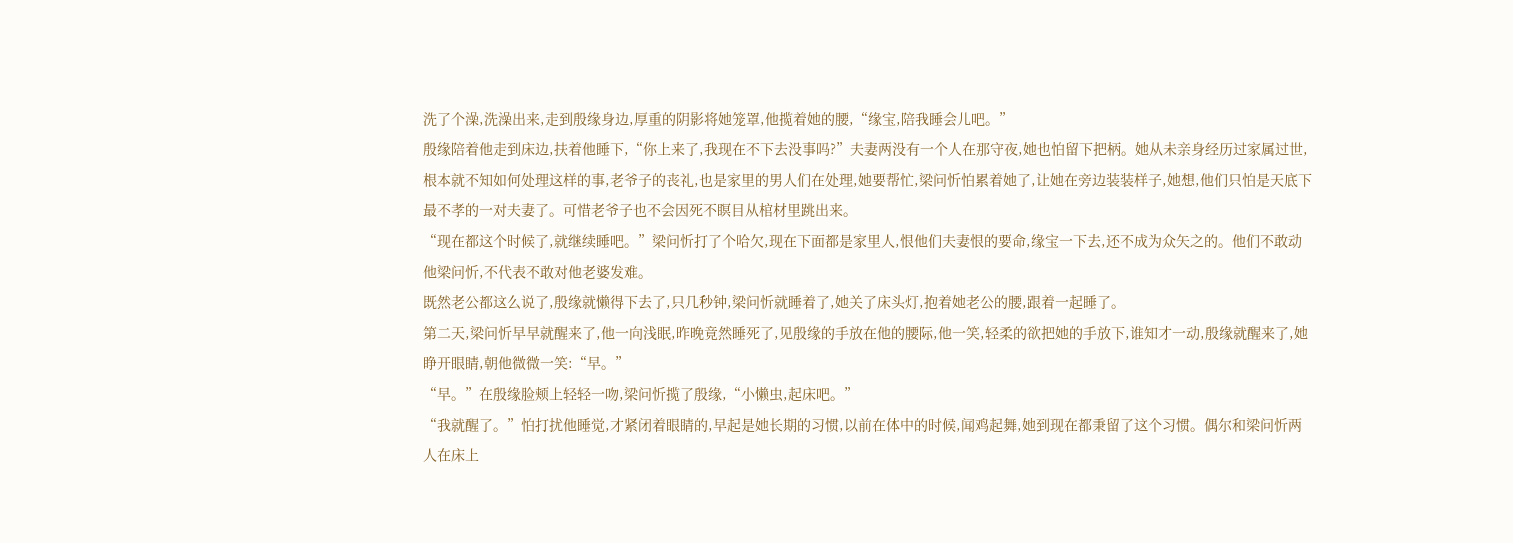洗了个澡,洗澡出来,走到殷缘身边,厚重的阴影将她笼罩,他揽着她的腰,“缘宝,陪我睡会儿吧。”
殷缘陪着他走到床边,扶着他睡下,“你上来了,我现在不下去没事吗?”夫妻两没有一个人在那守夜,她也怕留下把柄。她从未亲身经历过家属过世,根本就不知如何处理这样的事,老爷子的丧礼,也是家里的男人们在处理,她要帮忙,梁问忻怕累着她了,让她在旁边装装样子,她想,他们只怕是天底下最不孝的一对夫妻了。可惜老爷子也不会因死不瞑目从棺材里跳出来。
“现在都这个时候了,就继续睡吧。”梁问忻打了个哈欠,现在下面都是家里人,恨他们夫妻恨的要命,缘宝一下去,还不成为众矢之的。他们不敢动他梁问忻,不代表不敢对他老婆发难。
既然老公都这么说了,殷缘就懒得下去了,只几秒钟,梁问忻就睡着了,她关了床头灯,抱着她老公的腰,跟着一起睡了。
第二天,梁问忻早早就醒来了,他一向浅眠,昨晚竟然睡死了,见殷缘的手放在他的腰际,他一笑,轻柔的欲把她的手放下,谁知才一动,殷缘就醒来了,她睁开眼睛,朝他微微一笑:“早。”
“早。”在殷缘脸颊上轻轻一吻,梁问忻揽了殷缘,“小懒虫,起床吧。”
“我就醒了。”怕打扰他睡觉,才紧闭着眼睛的,早起是她长期的习惯,以前在体中的时候,闻鸡起舞,她到现在都秉留了这个习惯。偶尔和梁问忻两人在床上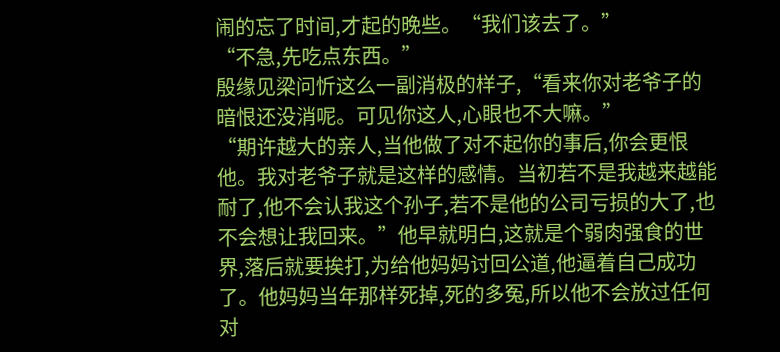闹的忘了时间,才起的晚些。“我们该去了。”
“不急,先吃点东西。”
殷缘见梁问忻这么一副消极的样子,“看来你对老爷子的暗恨还没消呢。可见你这人,心眼也不大嘛。”
“期许越大的亲人,当他做了对不起你的事后,你会更恨他。我对老爷子就是这样的感情。当初若不是我越来越能耐了,他不会认我这个孙子,若不是他的公司亏损的大了,也不会想让我回来。”他早就明白,这就是个弱肉强食的世界,落后就要挨打,为给他妈妈讨回公道,他逼着自己成功了。他妈妈当年那样死掉,死的多冤,所以他不会放过任何对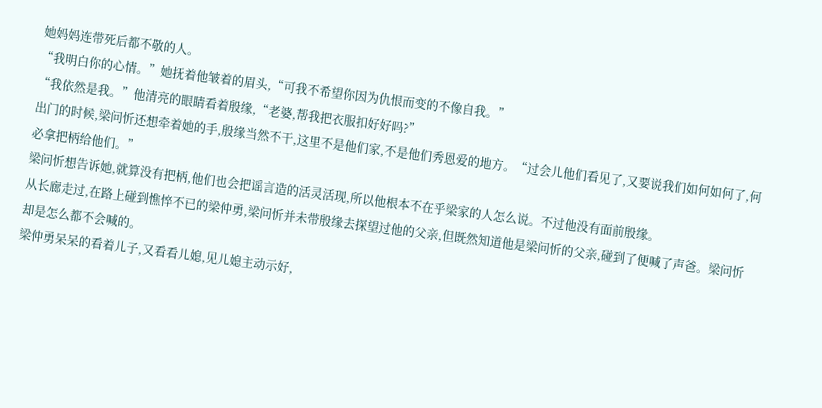她妈妈连带死后都不敬的人。
“我明白你的心情。”她抚着他皱着的眉头,“可我不希望你因为仇恨而变的不像自我。”
“我依然是我。”他清亮的眼睛看着殷缘,“老婆,帮我把衣服扣好好吗?”
出门的时候,梁问忻还想牵着她的手,殷缘当然不干,这里不是他们家,不是他们秀恩爱的地方。“过会儿他们看见了,又要说我们如何如何了,何必拿把柄给他们。”
梁问忻想告诉她,就算没有把柄,他们也会把谣言造的活灵活现,所以他根本不在乎梁家的人怎么说。不过他没有面前殷缘。
从长廊走过,在路上碰到憔悴不已的梁仲勇,梁问忻并未带殷缘去探望过他的父亲,但既然知道他是梁问忻的父亲,碰到了便喊了声爸。梁问忻却是怎么都不会喊的。
梁仲勇呆呆的看着儿子,又看看儿媳,见儿媳主动示好,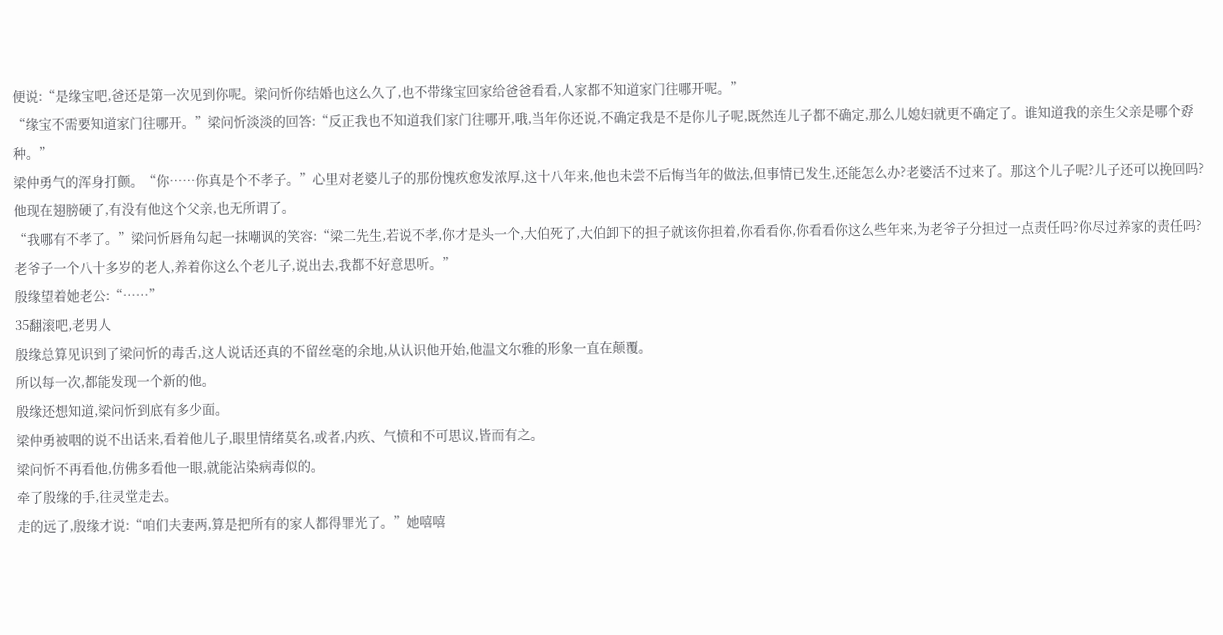便说:“是缘宝吧,爸还是第一次见到你呢。梁问忻你结婚也这么久了,也不带缘宝回家给爸爸看看,人家都不知道家门往哪开呢。”
“缘宝不需要知道家门往哪开。”梁问忻淡淡的回答:“反正我也不知道我们家门往哪开,哦,当年你还说,不确定我是不是你儿子呢,既然连儿子都不确定,那么儿媳妇就更不确定了。谁知道我的亲生父亲是哪个孬种。”
梁仲勇气的浑身打颤。“你……你真是个不孝子。”心里对老婆儿子的那份愧疚愈发浓厚,这十八年来,他也未尝不后悔当年的做法,但事情已发生,还能怎么办?老婆活不过来了。那这个儿子呢?儿子还可以挽回吗?
他现在翅膀硬了,有没有他这个父亲,也无所谓了。
“我哪有不孝了。”梁问忻唇角勾起一抹嘲讽的笑容:“梁二先生,若说不孝,你才是头一个,大伯死了,大伯卸下的担子就该你担着,你看看你,你看看你这么些年来,为老爷子分担过一点责任吗?你尽过养家的责任吗?老爷子一个八十多岁的老人,养着你这么个老儿子,说出去,我都不好意思听。”
殷缘望着她老公:“……”
35翻滚吧,老男人
殷缘总算见识到了梁问忻的毒舌,这人说话还真的不留丝毫的余地,从认识他开始,他温文尔雅的形象一直在颠覆。
所以每一次,都能发现一个新的他。
殷缘还想知道,梁问忻到底有多少面。
梁仲勇被咽的说不出话来,看着他儿子,眼里情绪莫名,或者,内疚、气愤和不可思议,皆而有之。
梁问忻不再看他,仿佛多看他一眼,就能沾染病毒似的。
牵了殷缘的手,往灵堂走去。
走的远了,殷缘才说:“咱们夫妻两,算是把所有的家人都得罪光了。”她嘻嘻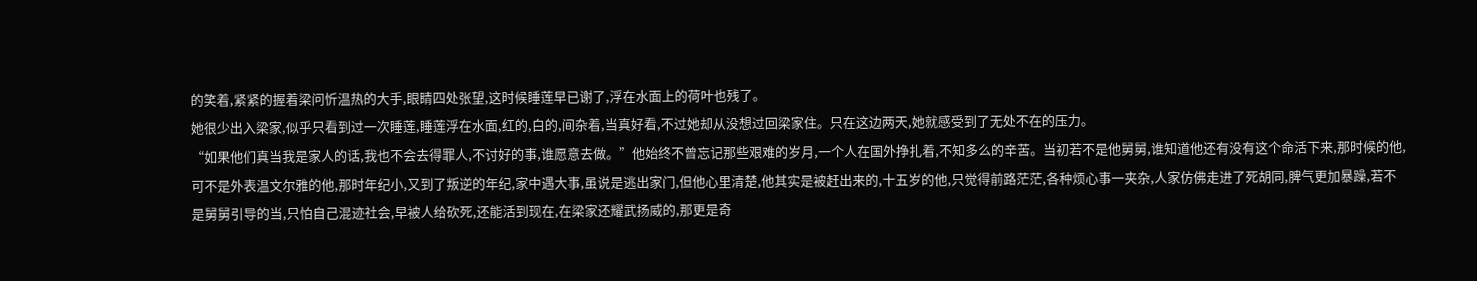的笑着,紧紧的握着梁问忻温热的大手,眼睛四处张望,这时候睡莲早已谢了,浮在水面上的荷叶也残了。
她很少出入梁家,似乎只看到过一次睡莲,睡莲浮在水面,红的,白的,间杂着,当真好看,不过她却从没想过回梁家住。只在这边两天,她就感受到了无处不在的压力。
“如果他们真当我是家人的话,我也不会去得罪人,不讨好的事,谁愿意去做。”他始终不曾忘记那些艰难的岁月,一个人在国外挣扎着,不知多么的辛苦。当初若不是他舅舅,谁知道他还有没有这个命活下来,那时候的他,可不是外表温文尔雅的他,那时年纪小,又到了叛逆的年纪,家中遇大事,虽说是逃出家门,但他心里清楚,他其实是被赶出来的,十五岁的他,只觉得前路茫茫,各种烦心事一夹杂,人家仿佛走进了死胡同,脾气更加暴躁,若不是舅舅引导的当,只怕自己混迹社会,早被人给砍死,还能活到现在,在梁家还耀武扬威的,那更是奇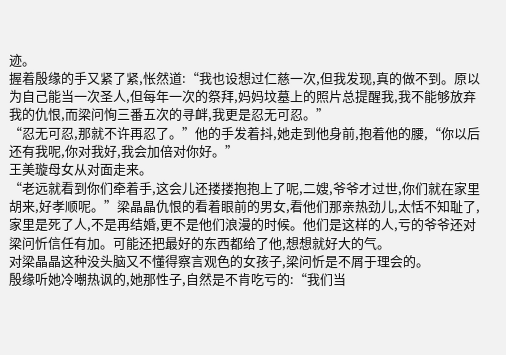迹。
握着殷缘的手又紧了紧,怅然道:“我也设想过仁慈一次,但我发现,真的做不到。原以为自己能当一次圣人,但每年一次的祭拜,妈妈坟墓上的照片总提醒我,我不能够放弃我的仇恨,而梁问恂三番五次的寻衅,我更是忍无可忍。”
“忍无可忍,那就不许再忍了。”他的手发着抖,她走到他身前,抱着他的腰,“你以后还有我呢,你对我好,我会加倍对你好。”
王美璇母女从对面走来。
“老远就看到你们牵着手,这会儿还搂搂抱抱上了呢,二嫂,爷爷才过世,你们就在家里胡来,好孝顺呢。”梁晶晶仇恨的看着眼前的男女,看他们那亲热劲儿,太恬不知耻了,家里是死了人,不是再结婚,更不是他们浪漫的时候。他们是这样的人,亏的爷爷还对梁问忻信任有加。可能还把最好的东西都给了他,想想就好大的气。
对梁晶晶这种没头脑又不懂得察言观色的女孩子,梁问忻是不屑于理会的。
殷缘听她冷嘲热讽的,她那性子,自然是不肯吃亏的:“我们当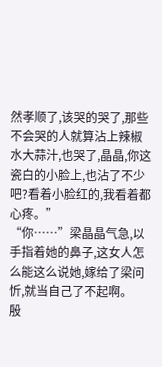然孝顺了,该哭的哭了,那些不会哭的人就算沾上辣椒水大蒜汁,也哭了,晶晶,你这瓷白的小脸上,也沾了不少吧?看着小脸红的,我看着都心疼。”
“你……”梁晶晶气急,以手指着她的鼻子,这女人怎么能这么说她,嫁给了梁问忻,就当自己了不起啊。
殷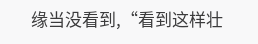缘当没看到,“看到这样壮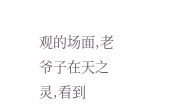观的场面,老爷子在天之灵,看到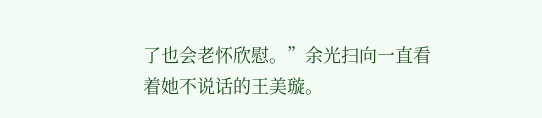了也会老怀欣慰。”余光扫向一直看着她不说话的王美璇。